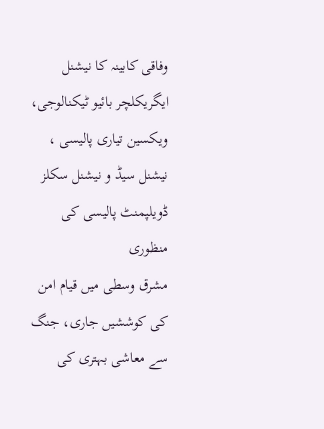وفاقی کابینہ کا نیشنل ایگریکلچر بائیو ٹیکنالوجی، ویکسین تیاری پالیسی ، نیشنل سیڈ و نیشنل سکلز ڈویلپمنٹ پالیسی کی منظوری
مشرق وسطی میں قیام امن کی کوششیں جاری، جنگ سے معاشی بہتری کی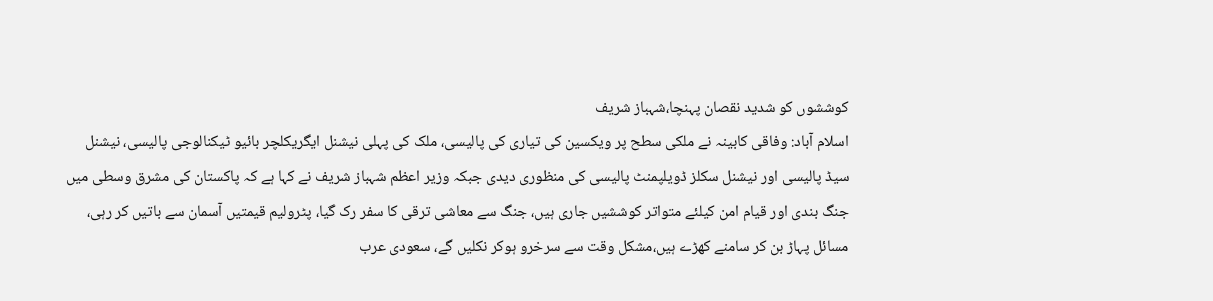کوششوں کو شدید نقصان پہنچا،شہباز شریف
اسلام آباد: وفاقی کابینہ نے ملکی سطح پر ویکسین کی تیاری کی پالیسی، ملک کی پہلی نیشنل ایگریکلچر بائیو ٹیکنالوجی پالیسی، نیشنل سیڈ پالیسی اور نیشنل سکلز ڈویلپمنٹ پالیسی کی منظوری دیدی جبکہ وزیر اعظم شہباز شریف نے کہا ہے کہ پاکستان کی مشرق وسطی میں جنگ بندی اور قیام امن کیلئے متواتر کوششیں جاری ہیں، جنگ سے معاشی ترقی کا سفر رک گیا، پٹرولیم قیمتیں آسمان سے باتیں کر رہی، مسائل پہاڑ بن کر سامنے کھڑے ہیں،مشکل وقت سے سرخرو ہوکر نکلیں گے، سعودی عرب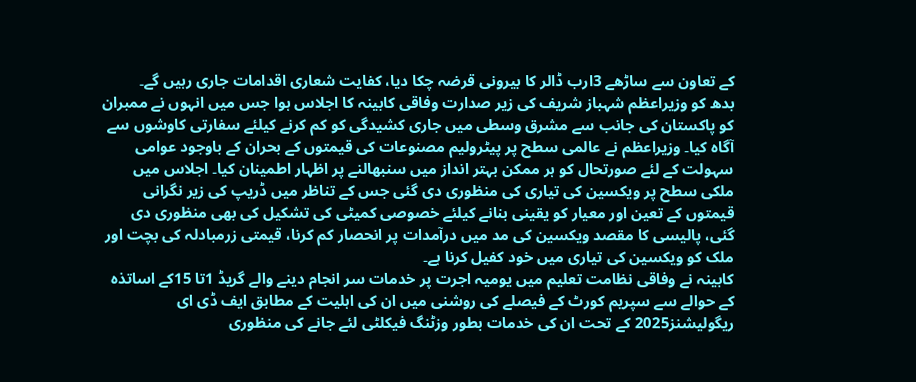کے تعاون سے ساڑھے 3ارب ڈالر کا بیرونی قرضہ چکا دیا، کفایت شعاری اقدامات جاری رہیں گے۔
بدھ کو وزیراعظم شہباز شریف کی زیر صدارت وفاقی کابینہ کا اجلاس ہوا جس میں انہوں نے ممبران کو پاکستان کی جانب سے مشرق وسطی میں جاری کشیدگی کو کم کرنے کیلئے سفارتی کاوشوں سے آگاہ کیا۔ وزیراعظم نے عالمی سطح پر پیٹرولیم مصنوعات کی قیمتوں کے بحران کے باوجود عوامی سہولت کے لئے صورتحال کو ہر ممکن بہتر انداز میں سنبھالنے پر اظہار اطمینان کیا۔ اجلاس میں ملکی سطح پر ویکسین کی تیاری کی منظوری دی گئی جس کے تناظر میں ڈریپ کی زیر نگرانی قیمتوں کے تعین اور معیار کو یقینی بنانے کیلئے خصوصی کمیٹی کی تشکیل کی بھی منظوری دی گئی، پالیسی کا مقصد ویکسین کی مد میں درآمدات پر انحصار کم کرنا، قیمتی زرمبادلہ کی بچت اور ملک کو ویکسین کی تیاری میں خود کفیل کرنا ہے۔
کابینہ نے وفاقی نظامت تعلیم میں یومیہ اجرت پر خدمات سر انجام دینے والے گریڈ 1تا 15کے اساتذہ کے حوالے سے سپریم کورٹ کے فیصلے کی روشنی میں ان کی اہلیت کے مطابق ایف ڈی ای ریگولیشنز2025 کے تحت ان کی خدمات بطور وزٹنگ فیکلٹی لئے جانے کی منظوری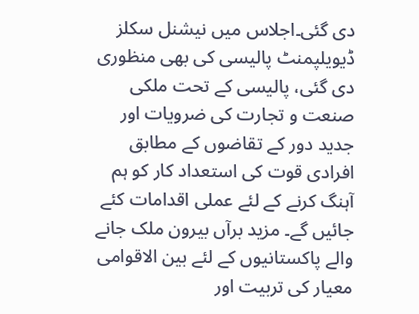دی گئی۔اجلاس میں نیشنل سکلز ڈیویلپمنٹ پالیسی کی بھی منظوری دی گئی، پالیسی کے تحت ملکی صنعت و تجارت کی ضرویات اور جدید دور کے تقاضوں کے مطابق افرادی قوت کی استعداد کار کو ہم آہنگ کرنے کے لئے عملی اقدامات کئے جائیں گے۔ مزید برآں بیرون ملک جانے والے پاکستانیوں کے لئے بین الاقوامی معیار کی تربیت اور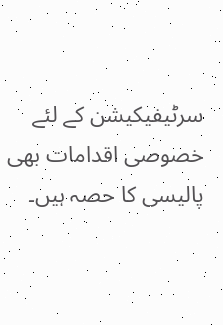سرٹیفیکیشن کے لئے خصوصی اقدامات بھی پالیسی کا حصہ ہیں۔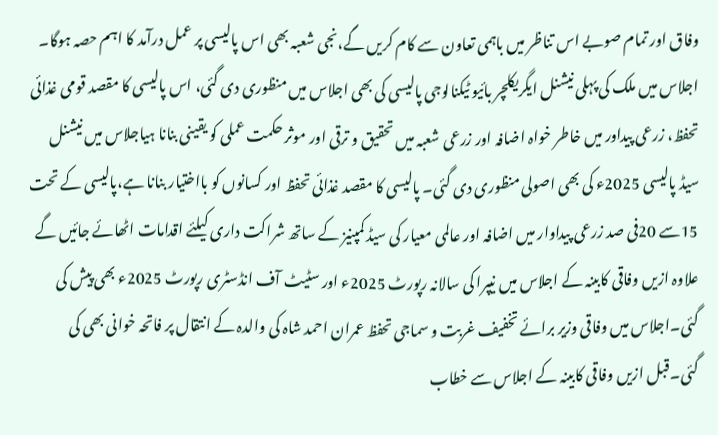وفاق اور تمام صوبے اس تناظر میں باہمی تعاون سے کام کریں گے،نجی شعبہ بھی اس پالیسی پر عمل درآمد کا اہم حصہ ہوگا۔
اجلاس میں ملک کی پہلی نیشنل ایگریکلچر بائیو ٹیکنالوجی پالیسی کی بھی اجلاس میں منظوری دی گئی، اس پالیسی کا مقصد قومی غذائی تحفظ، زرعی پیداور میں خاطر خواہ اضافہ اور زرعی شعبہ میں تحقیق و ترقی اور موثر حکمت عملی کو یقینی بنانا ہیاجلاس میں نیشنل سیڈ پالیسی 2025ء کی بھی اصولی منظوری دی گئی۔ پالیسی کا مقصد غذائی تحفظ اور کسانوں کو بااختیار بنانا ہے،پالیسی کے تحت 15سے 20فی صد زرعی پیداوار میں اضافہ اور عالمی معیار کی سیڈ کمپنیز کے ساتھ شراکت داری کیلئے اقدامات اٹھائے جائیں گے علاوہ ازیں وفاقی کابینہ کے اجلاس میں نیپرا کی سالانہ رپورٹ 2025ء اور سٹیٹ آف انڈسٹری رپورٹ 2025ء بھی پیش کی گئی۔اجلاس میں وفاقی وزیر برائے تخفیف غربت و سماجی تحفظ عمران احمد شاہ کی والدہ کے انتقال پر فاتحہ خوانی بھی کی گئی۔قبل ازیں وفاقی کابینہ کے اجلاس سے خطاب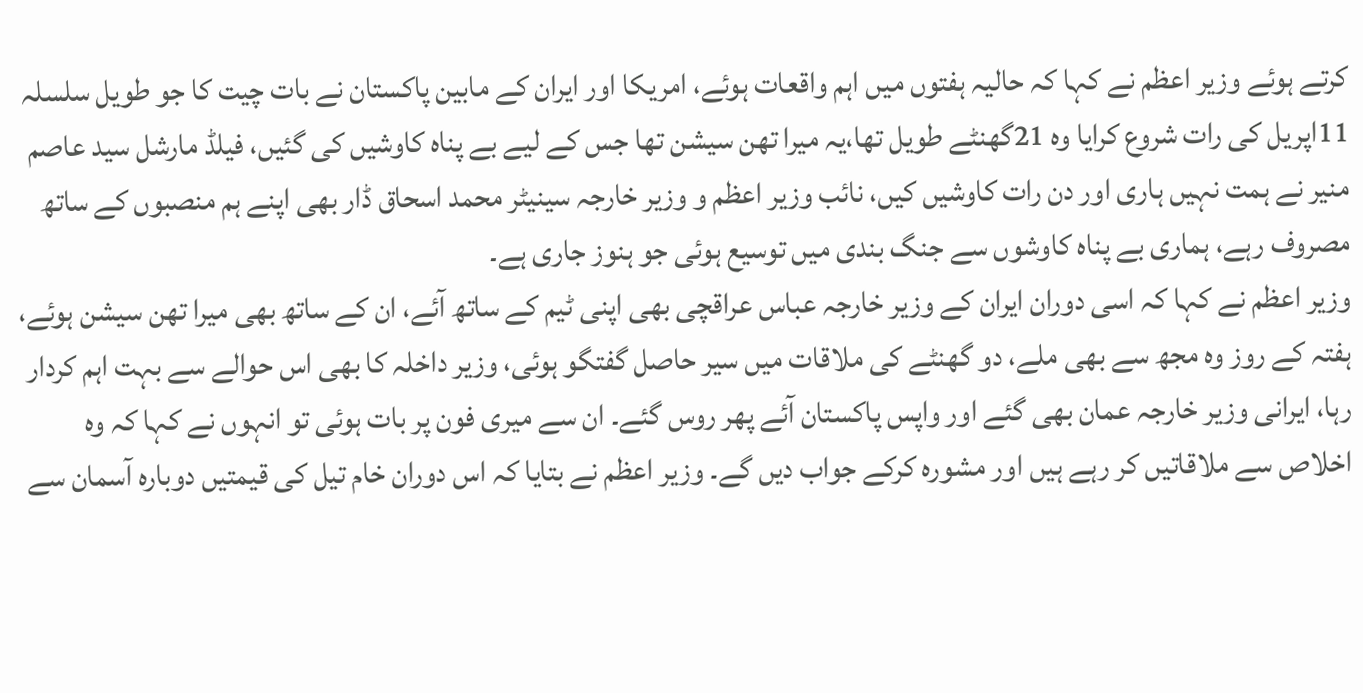کرتے ہوئے وزیر اعظم نے کہا کہ حالیہ ہفتوں میں اہم واقعات ہوئے، امریکا اور ایران کے مابین پاکستان نے بات چیت کا جو طویل سلسلہ 11اپریل کی رات شروع کرایا وہ 21گھنٹے طویل تھا،یہ میرا تھن سیشن تھا جس کے لیے بے پناہ کاوشیں کی گئیں، فیلڈ مارشل سید عاصم منیر نے ہمت نہیں ہاری اور دن رات کاوشیں کیں، نائب وزیر اعظم و وزیر خارجہ سینیٹر محمد اسحاق ڈار بھی اپنے ہم منصبوں کے ساتھ مصروف رہے، ہماری بے پناہ کاوشوں سے جنگ بندی میں توسیع ہوئی جو ہنوز جاری ہے۔
وزیر اعظم نے کہا کہ اسی دوران ایران کے وزیر خارجہ عباس عراقچی بھی اپنی ٹیم کے ساتھ آئے، ان کے ساتھ بھی میرا تھن سیشن ہوئے، ہفتہ کے روز وہ مجھ سے بھی ملے، دو گھنٹے کی ملاقات میں سیر حاصل گفتگو ہوئی، وزیر داخلہ کا بھی اس حوالے سے بہت اہم کردار رہا، ایرانی وزیر خارجہ عمان بھی گئے اور واپس پاکستان آئے پھر روس گئے۔ ان سے میری فون پر بات ہوئی تو انہوں نے کہا کہ وہ اخلاص سے ملاقاتیں کر رہے ہیں اور مشورہ کرکے جواب دیں گے۔ وزیر اعظم نے بتایا کہ اس دوران خام تیل کی قیمتیں دوبارہ آسمان سے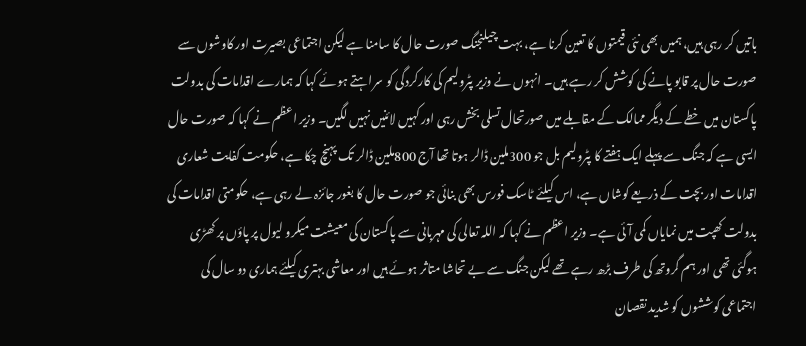باتیں کر رہی ہیں، ہمیں بھی نئی قیمتوں کا تعین کرنا ہے، بہت چیلنجنگ صورت حال کا سامنا ہے لیکن اجتماعی بصیرت اور کاوشوں سے صورت حال پر قابو پانے کی کوشش کر رہے ہیں۔ انہوں نے وزیر پٹرولیم کی کارکردگی کو سراہتے ہوئے کہا کہ ہمارے اقدامات کی بدولت پاکستان میں خطے کے دیگر ممالک کے مقابلے میں صورتحال تسلی بخش رہی اور کہیں لائنیں نہیں لگیں۔ وزیر اعظم نے کہا کہ صورت حال ایسی ہے کہ جنگ سے پہلے ایک ہفتے کا پٹرولیم بل جو 300ملین ڈالر ہوتا تھا آج 800ملین ڈالر تک پہنچ چکا ہے، حکومت کفایت شعاری اقدامات اور بچت کے ذریعے کوشاں ہے، اس کیلئے ٹاسک فورس بھی بنائی جو صورت حال کا بغور جائزہ لے رہی ہے، حکومتی اقدامات کی بدولت کھپت میں نمایاں کمی آئی ہے۔ وزیر اعظم نے کہا کہ اللہ تعالی کی مہربانی سے پاکستان کی معیشت میکرو لیول پر پاؤں پر کھڑی ہوگئی تھی اور ہم گروتھ کی طرف بڑھ رہے تھے لیکن جنگ سے بے تحاشا متاثر ہوئے ہیں اور معاشی بہتری کیلئے ہماری دو سال کی اجتماعی کوششوں کو شدید نقصان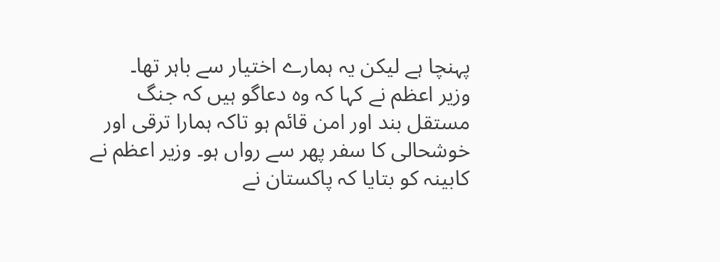پہنچا ہے لیکن یہ ہمارے اختیار سے باہر تھا۔
وزیر اعظم نے کہا کہ وہ دعاگو ہیں کہ جنگ مستقل بند اور امن قائم ہو تاکہ ہمارا ترقی اور خوشحالی کا سفر پھر سے رواں ہو۔ وزیر اعظم نے کابینہ کو بتایا کہ پاکستان نے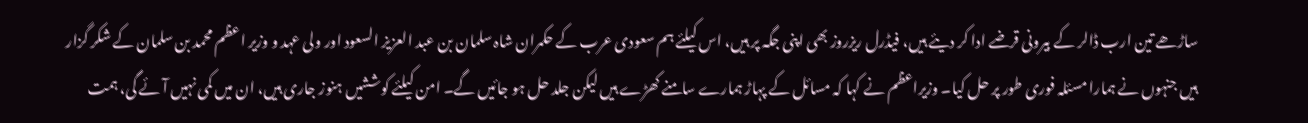ساڑھے تین ارب ڈالر کے بیرونی قرضے ادا کر دیئے ہیں، فیڈرل ریزروز بھی اپنی جگہ پر ہیں، اس کیلئے ہم سعودی عرب کے حکمران شاہ سلمان بن عبد العزیز السعود اور ولی عہد و وزیر اعظم محمد بن سلمان کے شکر گزار ہیں جنہوں نے ہمارا مسئلہ فوری طور پر حل کیا۔ وزیراعظم نے کہا کہ مسائل کے پہاڑ ہمارے سامنے کھڑے ہیں لیکن جلد حل ہو جائیں گے۔ امن کیلئے کوششیں ہنوز جاری ہیں، ان میں کمی نہیں آئے گی، ہمت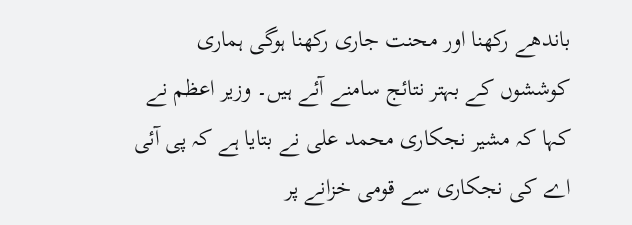باندھے رکھنا اور محنت جاری رکھنا ہوگی ہماری کوششوں کے بہتر نتائج سامنے آئے ہیں۔ وزیر اعظم نے کہا کہ مشیر نجکاری محمد علی نے بتایا ہے کہ پی آئی اے کی نجکاری سے قومی خزانے پر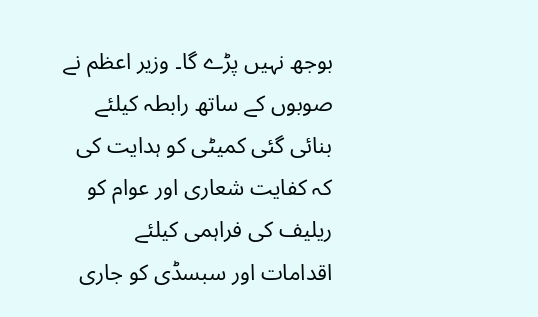بوجھ نہیں پڑے گا۔ وزیر اعظم نے صوبوں کے ساتھ رابطہ کیلئے بنائی گئی کمیٹی کو ہدایت کی کہ کفایت شعاری اور عوام کو ریلیف کی فراہمی کیلئے اقدامات اور سبسڈی کو جاری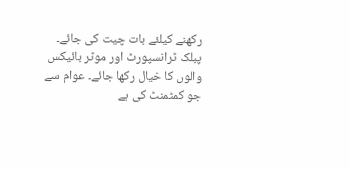رکھنے کیلئے بات چیت کی جائے۔ پبلک ٹرانسپورٹ اور موٹر بائیکس والوں کا خیال رکھا جائے۔ عوام سے جو کمٹمنٹ کی ہے